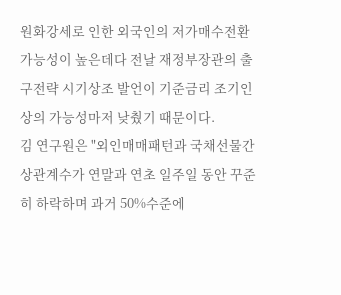원화강세로 인한 외국인의 저가매수전환가능성이 높은데다 전날 재정부장관의 출구전략 시기상조 발언이 기준금리 조기인상의 가능성마저 낮췄기 때문이다.
김 연구원은 "외인매매패턴과 국채선물간 상관계수가 연말과 연초 일주일 동안 꾸준히 하락하며 과거 50%수준에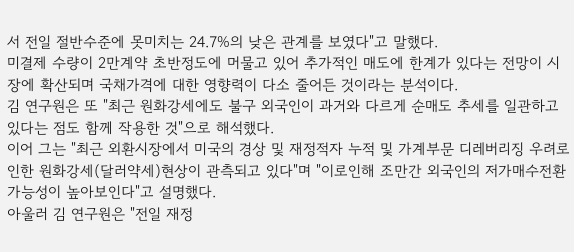서 전일 절반수준에 못미치는 24.7%의 낮은 관계를 보였다"고 말했다.
미결제 수량이 2만계약 초반정도에 머물고 있어 추가적인 매도에 한계가 있다는 전망이 시장에 확산되며 국채가격에 대한 영향력이 다소 줄어든 것이라는 분석이다.
김 연구원은 또 "최근 원화강세에도 불구 외국인이 과거와 다르게 순매도 추세를 일관하고 있다는 점도 함께 작용한 것"으로 해석했다.
이어 그는 "최근 외환시장에서 미국의 경상 및 재정적자 누적 및 가계부문 디레버리징 우려로 인한 원화강세(달러약세)현상이 관측되고 있다"며 "이로인해 조만간 외국인의 저가매수전환 가능성이 높아보인다"고 설명했다.
아울러 김 연구원은 "전일 재정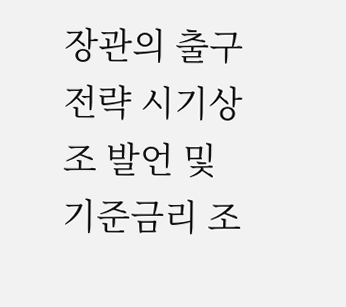장관의 출구전략 시기상조 발언 및 기준금리 조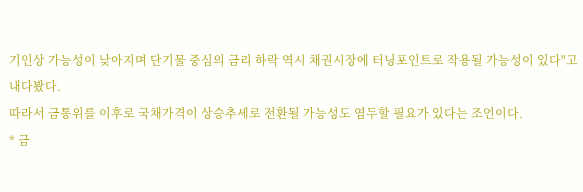기인상 가능성이 낮아지며 단기물 중심의 금리 하락 역시 채권시장에 터닝포인트로 작용될 가능성이 있다"고 내다봤다.
따라서 금통위를 이후로 국채가격이 상승추세로 전환될 가능성도 염두할 필요가 있다는 조언이다.
* 금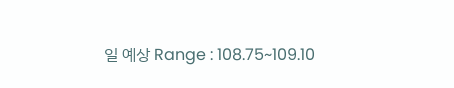일 예상 Range : 108.75~109.10